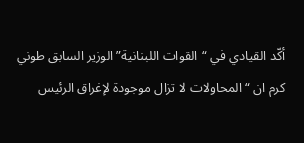أكّد القيادي في “القوات اللبنانية” الوزير السابق طوني كرم ان “المحاولات لا تزال موجودة لإغراق الرئيس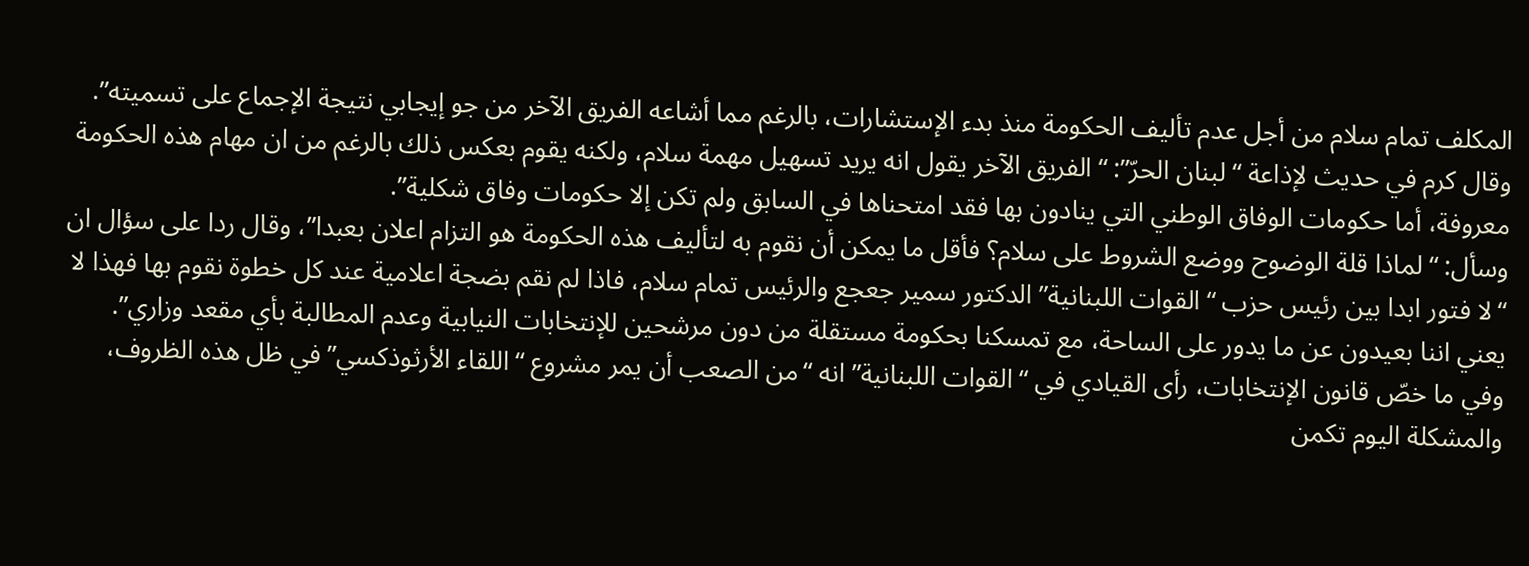المكلف تمام سلام من أجل عدم تأليف الحكومة منذ بدء الإستشارات، بالرغم مما أشاعه الفريق الآخر من جو إيجابي نتيجة الإجماع على تسميته”.
وقال كرم في حديث لإذاعة “لبنان الحرّ”: “الفريق الآخر يقول انه يريد تسهيل مهمة سلام، ولكنه يقوم بعكس ذلك بالرغم من ان مهام هذه الحكومة معروفة، أما حكومات الوفاق الوطني التي ينادون بها فقد امتحناها في السابق ولم تكن إلا حكومات وفاق شكلية”.
وسأل: “لماذا قلة الوضوح ووضع الشروط على سلام؟ فأقل ما يمكن أن نقوم به لتأليف هذه الحكومة هو التزام اعلان بعبدا”، وقال ردا على سؤال ان “لا فتور ابدا بين رئيس حزب “القوات اللبنانية” الدكتور سمير جعجع والرئيس تمام سلام، فاذا لم نقم بضجة اعلامية عند كل خطوة نقوم بها فهذا لا يعني اننا بعيدون عن ما يدور على الساحة، مع تمسكنا بحكومة مستقلة من دون مرشحين للإنتخابات النيابية وعدم المطالبة بأي مقعد وزاري”.
وفي ما خصّ قانون الإنتخابات، رأى القيادي في “القوات اللبنانية” انه “من الصعب أن يمر مشروع “اللقاء الأرثوذكسي” في ظل هذه الظروف، والمشكلة اليوم تكمن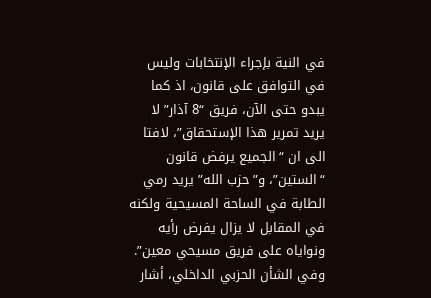في النية بإجراء الإنتخابات وليس في التوافق على قانون، اذ كما يبدو حتى الآن، فريق “8 آذار” لا يريد تمرير هذا الإستحقاق”، لافتا الى ان “الجميع يرفض قانون “الستين”، و”حزب الله” يريد رمي الطابة في الساحة المسيحية ولكنه في المقابل لا يزال يفرض رأيه ونواياه على فريق مسيحي معين”.
وفي الشأن الحزبي الداخلي، أشار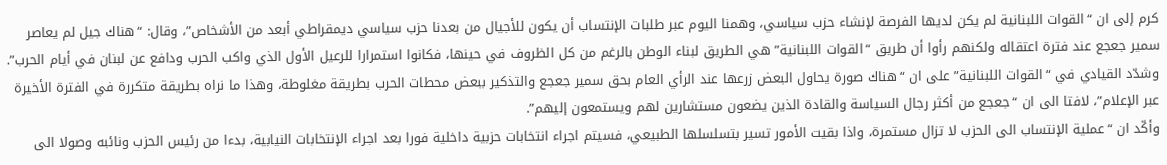كرم إلى ان “القوات اللبنانية لم يكن لديها الفرصة لإنشاء حزب سياسي، وهمنا اليوم عبر طلبات الإنتساب أن يكون للأجيال من بعدنا حزب سياسي ديمقراطي أبعد من الأشخاص”، وقال: “هناك جيل لم يعاصر سمير جعجع عند فترة اعتقاله ولكنهم رأوا أن طريق “القوات اللبنانية” هي الطريق لبناء الوطن بالرغم من كل الظروف في حينها، فكانوا استمرارا للرعيل الأول الذي واكب الحرب ودافع عن لبنان في أيام الحرب”.
وشدّد القيادي في “القوات اللبنانية” على ان “هناك صورة يحاول البعض زرعها عند الرأي العام بحق سمير جعجع والتذكير ببعض محطات الحرب بطريقة مغلوطة، وهذا ما نراه بطريقة متكررة في الفترة الأخيرة عبر الإعلام”، لافتا الى ان “جعجع من أكثر رجال السياسة والقادة الذين يضعون مستشارين لهم ويستمعون إليهم”.
وأكّد ان “عملية الإنتساب الى الحزب لا تزال مستمرة، واذا بقيت الأمور تسير بتسلسلها الطبيعي، فسيتم اجراء انتخابات حزبية داخلية فورا بعد اجراء الإنتخابات النيابية، بدءا من رئيس الحزب ونائبه وصولا الى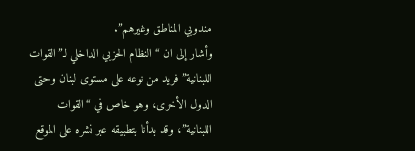مندوبي المناطق وغيرهم”.
وأشار إلى ان “النظام الحزبي الداخلي لـ”القوات اللبنانية” فريد من نوعه على مستوى لبنان وحتى الدول الأخرى، وهو خاص في “القوات اللبنانية”، وقد بدأنا بتطبيقه عبر نشره على الموقع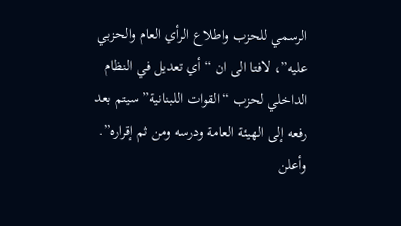الرسمي للحزب واطلاع الرأي العام والحزبي عليه”، لافتا الى ان “أي تعديل في النظام الداخلي لحزب “القوات اللبنانية” سيتم بعد رفعه إلى الهيئة العامة ودرسه ومن ثم إقراره”.
وأعلن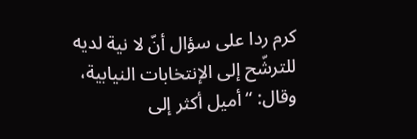كرم ردا على سؤال أنّ لا نية لديه للترشّح إلى الإنتخابات النيابية، وقال: “أميل أكثر إلى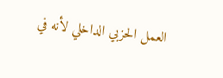العمل الحزبي الداخلي لأنه في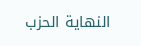النهاية الحزب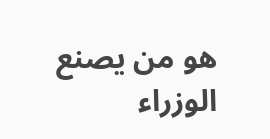هو من يصنع الوزراء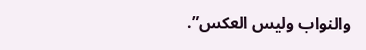والنواب وليس العكس”.